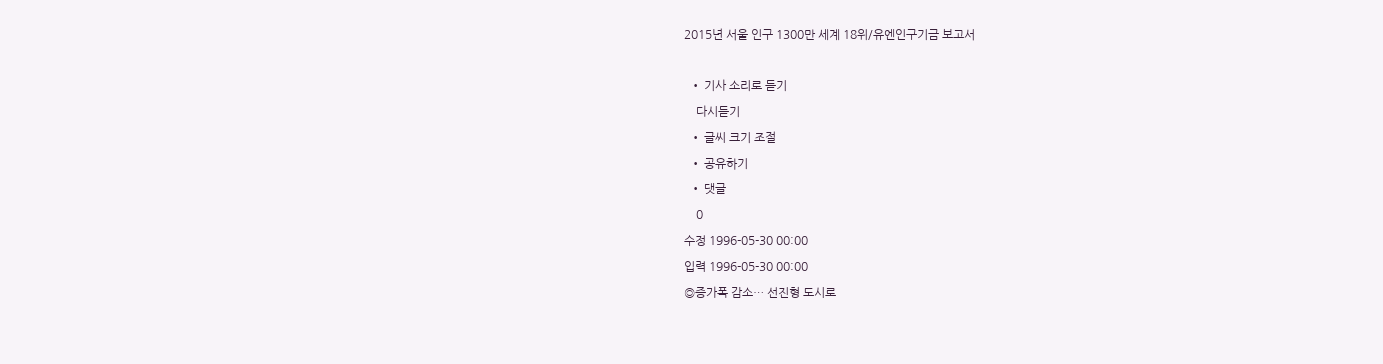2015년 서울 인구 1300만 세계 18위/유엔인구기금 보고서

  • 기사 소리로 듣기
    다시듣기
  • 글씨 크기 조절
  • 공유하기
  • 댓글
    0
수정 1996-05-30 00:00
입력 1996-05-30 00:00
◎증가폭 감소… 선진형 도시로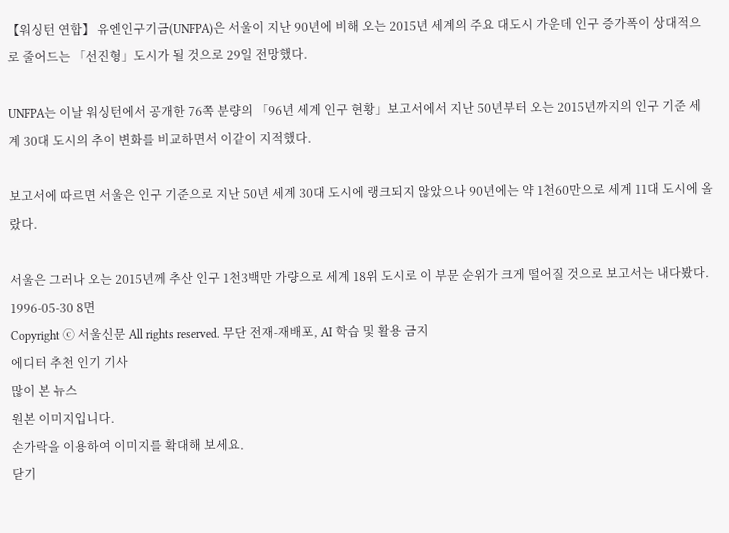【워싱턴 연합】 유엔인구기금(UNFPA)은 서울이 지난 90년에 비해 오는 2015년 세계의 주요 대도시 가운데 인구 증가폭이 상대적으로 줄어드는 「선진형」도시가 될 것으로 29일 전망했다.

UNFPA는 이날 워싱턴에서 공개한 76쪽 분량의 「96년 세계 인구 현황」보고서에서 지난 50년부터 오는 2015년까지의 인구 기준 세계 30대 도시의 추이 변화를 비교하면서 이같이 지적했다.

보고서에 따르면 서울은 인구 기준으로 지난 50년 세계 30대 도시에 랭크되지 않았으나 90년에는 약 1천60만으로 세계 11대 도시에 올랐다.

서울은 그러나 오는 2015년께 추산 인구 1천3백만 가량으로 세계 18위 도시로 이 부문 순위가 크게 떨어질 것으로 보고서는 내다봤다.
1996-05-30 8면
Copyright ⓒ 서울신문 All rights reserved. 무단 전재-재배포, AI 학습 및 활용 금지
에디터 추천 인기 기사
많이 본 뉴스
원본 이미지입니다.
손가락을 이용하여 이미지를 확대해 보세요.
닫기